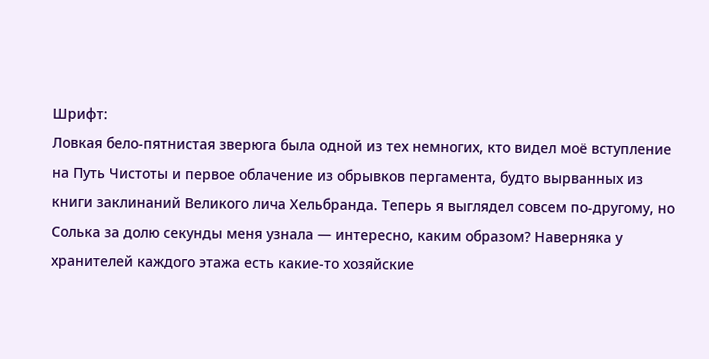Шрифт:
Ловкая бело-пятнистая зверюга была одной из тех немногих, кто видел моё вступление на Путь Чистоты и первое облачение из обрывков пергамента, будто вырванных из книги заклинаний Великого лича Хельбранда. Теперь я выглядел совсем по-другому, но Солька за долю секунды меня узнала — интересно, каким образом? Наверняка у хранителей каждого этажа есть какие-то хозяйские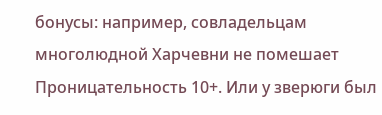бонусы: например, совладельцам многолюдной Харчевни не помешает Проницательность 10+. Или у зверюги был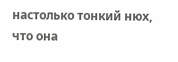настолько тонкий нюх, что она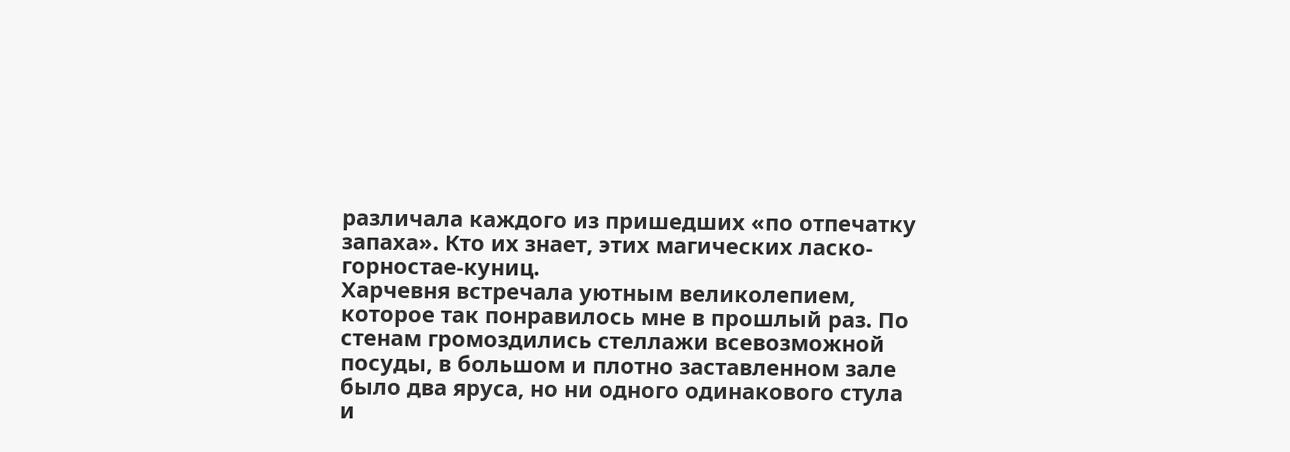различала каждого из пришедших «по отпечатку запаха». Кто их знает, этих магических ласко-горностае-куниц.
Харчевня встречала уютным великолепием, которое так понравилось мне в прошлый раз. По стенам громоздились стеллажи всевозможной посуды, в большом и плотно заставленном зале было два яруса, но ни одного одинакового стула и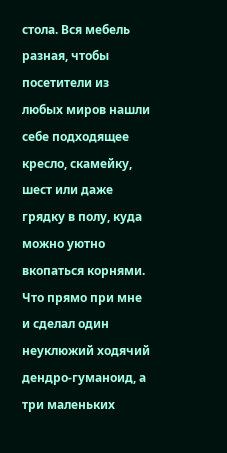стола. Вся мебель разная, чтобы посетители из любых миров нашли себе подходящее кресло, скамейку, шест или даже грядку в полу, куда можно уютно вкопаться корнями. Что прямо при мне и сделал один неуклюжий ходячий дендро-гуманоид, а три маленьких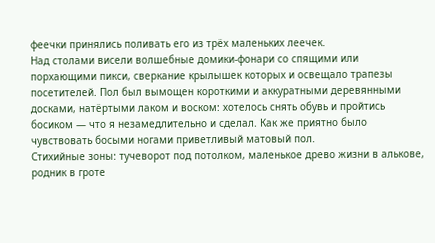феечки принялись поливать его из трёх маленьких леечек.
Над столами висели волшебные домики-фонари со спящими или порхающими пикси, сверкание крылышек которых и освещало трапезы посетителей. Пол был вымощен короткими и аккуратными деревянными досками, натёртыми лаком и воском: хотелось снять обувь и пройтись босиком — что я незамедлительно и сделал. Как же приятно было чувствовать босыми ногами приветливый матовый пол.
Стихийные зоны: тучеворот под потолком, маленькое древо жизни в алькове, родник в гроте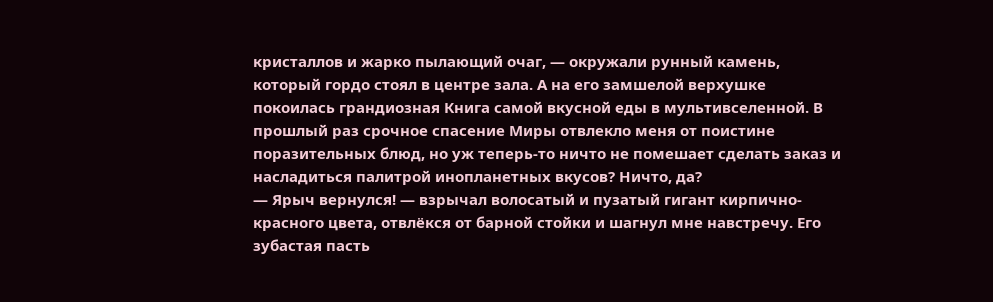кристаллов и жарко пылающий очаг, — окружали рунный камень, который гордо стоял в центре зала. А на его замшелой верхушке покоилась грандиозная Книга самой вкусной еды в мультивселенной. В прошлый раз срочное спасение Миры отвлекло меня от поистине поразительных блюд, но уж теперь-то ничто не помешает сделать заказ и насладиться палитрой инопланетных вкусов? Ничто, да?
— Ярыч вернулся! — взрычал волосатый и пузатый гигант кирпично-красного цвета, отвлёкся от барной стойки и шагнул мне навстречу. Его зубастая пасть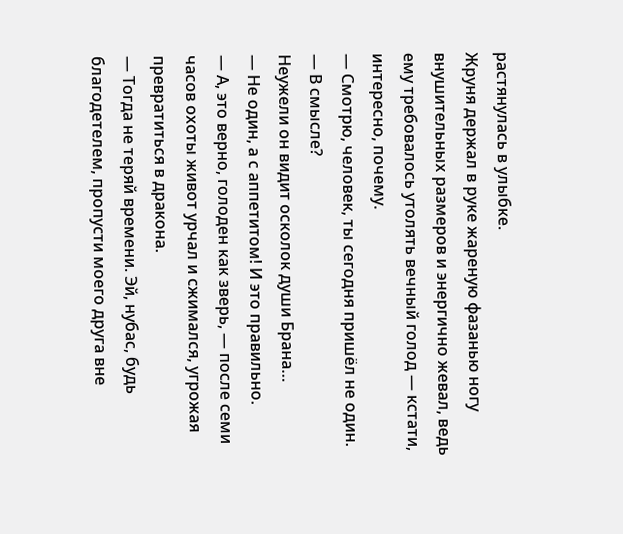растянулась в улыбке.
Жруня держал в руке жареную фазанью ногу внушительных размеров и энергично жевал, ведь ему требовалось утолять вечный голод — кстати, интересно, почему.
— Смотрю, человек, ты сегодня пришёл не один.
— В смысле?
Неужели он видит осколок души Брана…
— Не один, а с аппетитом! И это правильно.
— А, это верно, голоден как зверь, — после семи часов охоты живот урчал и сжимался, угрожая превратиться в дракона.
— Тогда не теряй времени. Эй, нубас, будь благодетелем, пропусти моего друга вне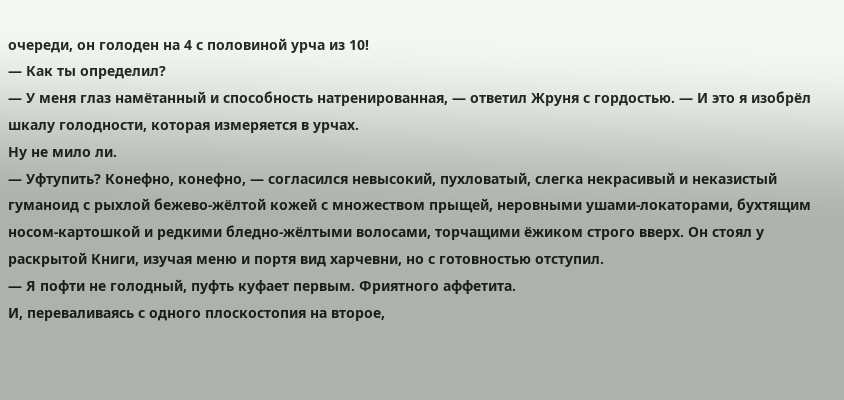очереди, он голоден на 4 с половиной урча из 10!
— Как ты определил?
— У меня глаз намётанный и способность натренированная, — ответил Жруня с гордостью. — И это я изобрёл шкалу голодности, которая измеряется в урчах.
Ну не мило ли.
— Уфтупить? Конефно, конефно, — согласился невысокий, пухловатый, слегка некрасивый и неказистый гуманоид с рыхлой бежево-жёлтой кожей с множеством прыщей, неровными ушами-локаторами, бухтящим носом-картошкой и редкими бледно-жёлтыми волосами, торчащими ёжиком строго вверх. Он стоял у раскрытой Книги, изучая меню и портя вид харчевни, но с готовностью отступил.
— Я пофти не голодный, пуфть куфает первым. Фриятного аффетита.
И, переваливаясь с одного плоскостопия на второе,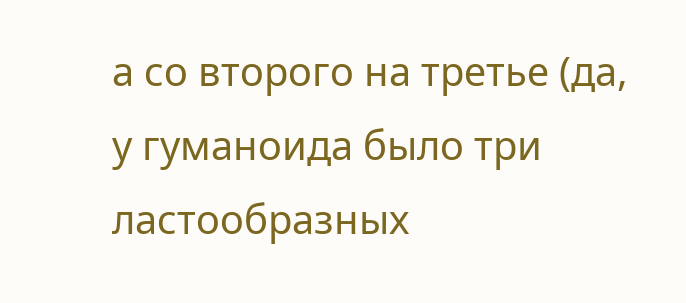а со второго на третье (да, у гуманоида было три ластообразных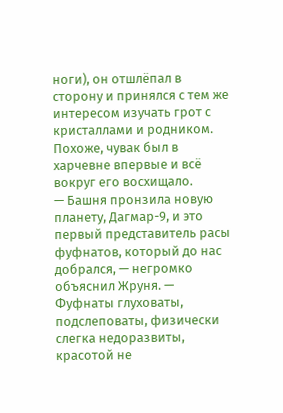ноги), он отшлёпал в сторону и принялся с тем же интересом изучать грот с кристаллами и родником. Похоже, чувак был в харчевне впервые и всё вокруг его восхищало.
— Башня пронзила новую планету, Дагмар-9, и это первый представитель расы фуфнатов, который до нас добрался, — негромко объяснил Жруня. — Фуфнаты глуховаты, подслеповаты, физически слегка недоразвиты, красотой не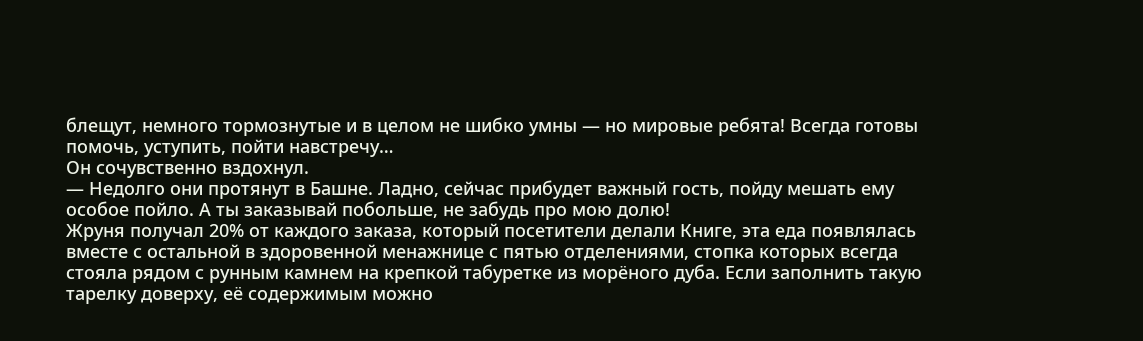блещут, немного тормознутые и в целом не шибко умны — но мировые ребята! Всегда готовы помочь, уступить, пойти навстречу…
Он сочувственно вздохнул.
— Недолго они протянут в Башне. Ладно, сейчас прибудет важный гость, пойду мешать ему особое пойло. А ты заказывай побольше, не забудь про мою долю!
Жруня получал 20% от каждого заказа, который посетители делали Книге, эта еда появлялась вместе с остальной в здоровенной менажнице с пятью отделениями, стопка которых всегда стояла рядом с рунным камнем на крепкой табуретке из морёного дуба. Если заполнить такую тарелку доверху, её содержимым можно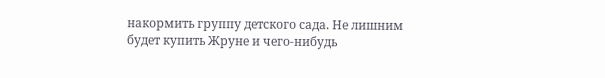накормить группу детского сада. Не лишним будет купить Жруне и чего-нибудь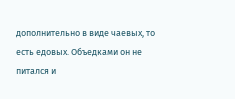дополнительно в виде чаевых, то есть едовых. Объедками он не питался и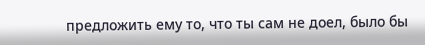предложить ему то, что ты сам не доел, было бы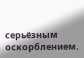серьёзным оскорблением.